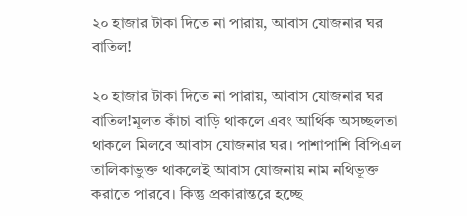২০ হাজার টাকা দিতে না পারায়, আবাস যোজনার ঘর বাতিল!

২০ হাজার টাকা দিতে না পারায়, আবাস যোজনার ঘর বাতিল!মূলত কাঁচা বাড়ি থাকলে এবং আর্থিক অসচ্ছলতা থাকলে মিলবে আবাস যোজনার ঘর। পাশাপাশি বিপিএল তালিকাভুক্ত থাকলেই আবাস যোজনায় নাম নথিভূক্ত করাতে পারবে। কিন্তু প্রকারান্তরে হচ্ছে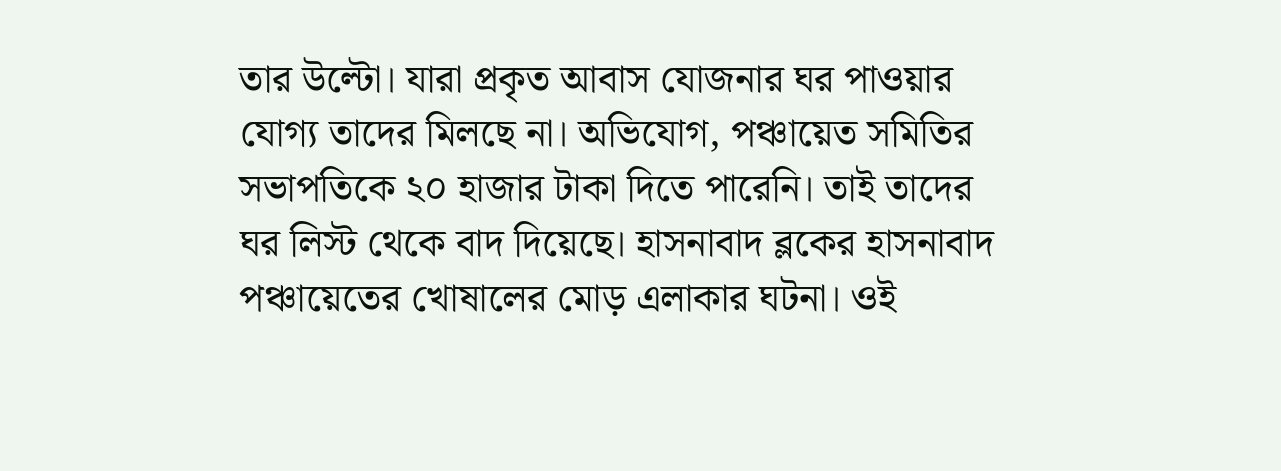তার উল্টো। যারা প্রকৃত আবাস যোজনার ঘর পাওয়ার যোগ্য তাদের মিলছে না। অভিযোগ, পঞ্চায়েত সমিতির সভাপতিকে ২০ হাজার টাকা দিতে পারেনি। তাই তাদের ঘর লিস্ট থেকে বাদ দিয়েছে। হাসনাবাদ ব্লকের হাসনাবাদ পঞ্চায়েতের খোষালের মোড় এলাকার ঘটনা। ওই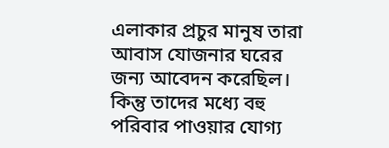এলাকার প্রচুর মানুষ তারা আবাস যোজনার ঘরের জন্য আবেদন করেছিল। কিন্তু তাদের মধ্যে বহু পরিবার পাওয়ার যোগ্য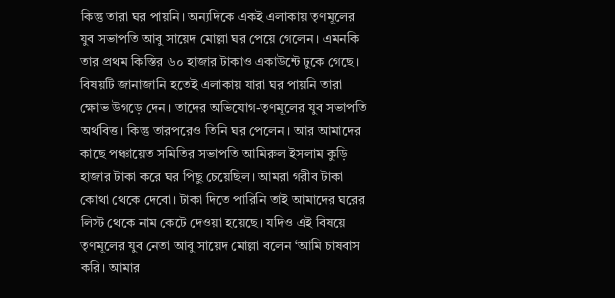কিন্তু তারা ঘর পায়নি। অন্যদিকে একই এলাকায় তৃণমূলের যুব সভাপতি আবু সায়েদ মোল্লা ঘর পেয়ে গেলেন। এমনকি তার প্রথম কিস্তির ৬০ হাজার টাকাও একাউন্টে ঢুকে গেছে। বিষয়টি জানাজানি হতেই এলাকায় যারা ঘর পায়নি তারা ক্ষোভ উগড়ে দেন। তাদের অভিযোগ-তৃণমূলের যুব সভাপতি অর্থবিত্ত। কিন্তু তারপরেও তিনি ঘর পেলেন। আর আমাদের কাছে পঞ্চায়েত সমিতির সভাপতি আমিরুল ইসলাম কুড়ি হাজার টাকা করে ঘর পিছু চেয়েছিল। আমরা গরীব টাকা কোথা থেকে দেবো। টাকা দিতে পারিনি তাই আমাদের ঘরের লিস্ট থেকে নাম কেটে দেওয়া হয়েছে। যদিও এই বিষয়ে তৃণমূলের যুব নেতা আবু সায়েদ মোল্লা বলেন ‘আমি চাষবাস করি। আমার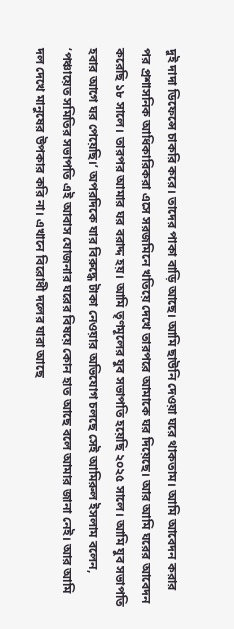দুই দাদা ডিফেন্সে চাকরি করে। তাদের পাকা বাড়ি আছে। আমি ছাউনি দেওয়া ঘরে থাকতাম। আমি আবেদন করার পর প্রশাসনিক আধিকারিকরা এসে সরজমিনে খতিয়ে দেখে তারপরে আমাকে ঘর দিয়েছে। আর আমি ঘরের আবেদন করেছি ১৮ সালে। তারপর আমার ঘর বরাদ্দ হয়। আমি তৃণমূলের যুব সভাপতি হয়েছি ২০২৫ সালে। আমি যুব সভাপতি হবার আগে ঘর পেয়েছি।’ অপরদিকে যার বিরুদ্ধে টাকা নেওয়ার অভিযোগ চলছে সেই আমিরুল ইসলাম বলেন, ‘পঞ্চায়েত সমিতির সভাপতি এই আবাস যোজনার ঘরের বিষয়ে কোন হাত আছে বলে আমার জানা নেই। আর আমি দল দেখে মানুষের উপকার করি না। এখানে বিরোধী দলের যারা আছে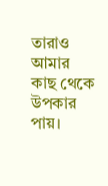তারাও আমার কাছ থেকে উপকার পায়।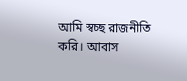আমি স্বচ্ছ রাজনীতি করি। আবাস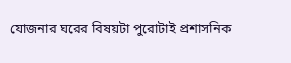যোজনার ঘরের বিষয়টা পুরোটাই প্রশাসনিক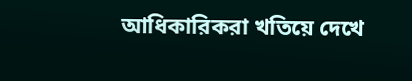আধিকারিকরা খতিয়ে দেখে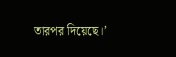তারপর দিয়েছে।’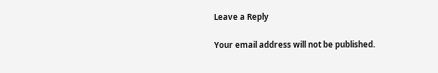Leave a Reply

Your email address will not be published.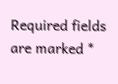Required fields are marked *